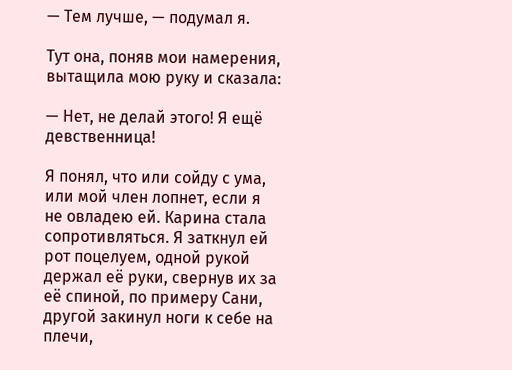— Тем лучше, — подумал я.

Тут она, поняв мои намерения, вытащила мою руку и сказала:

— Нет, не делай этого! Я ещё девственница!

Я понял, что или сойду с ума, или мой член лопнет, если я не овладею ей. Карина стала сопротивляться. Я заткнул ей рот поцелуем, одной рукой держал её руки, свернув их за её спиной, по примеру Сани, другой закинул ноги к себе на плечи,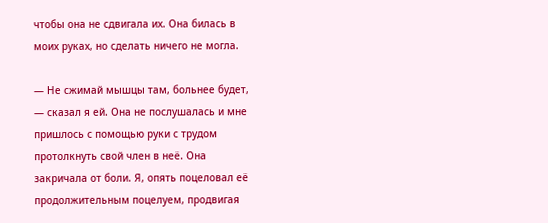чтобы она не сдвигала их. Она билась в моих руках, но сделать ничего не могла.

— Не сжимай мышцы там, больнее будет, — сказал я ей. Она не послушалась и мне пришлось с помощью руки с трудом протолкнуть свой член в неё. Она закричала от боли. Я, опять поцеловал её продолжительным поцелуем, продвигая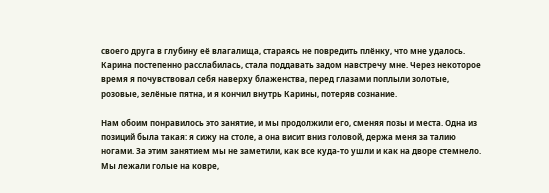своего друга в глубину её влагалища, стараясь не повредить плёнку, что мне удалось. Карина постепенно расслабилась, стала поддавать задом навстречу мне. Через некоторое время я почувствовал себя наверху блаженства, перед глазами поплыли золотые, розовые, зелёные пятна, и я кончил внутрь Карины, потеряв сознание.

Нам обоим понравилось это занятие, и мы продолжили его, сменяя позы и места. Одна из позиций была такая: я сижу на столе, а она висит вниз головой, держа меня за талию ногами. За этим занятием мы не заметили, как все куда-то ушли и как на дворе стемнело. Мы лежали голые на ковре,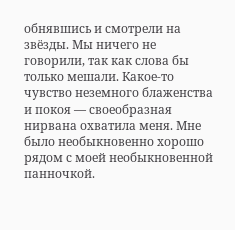обнявшись и смотрели на звёзды. Мы ничего не говорили, так как слова бы только мешали. Какое-то чувство неземного блаженства и покоя — своеобразная нирвана охватила меня. Мне было необыкновенно хорошо рядом с моей необыкновенной панночкой.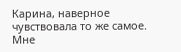Карина, наверное чувствовала то же самое. Мне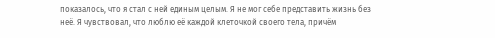показалось, что я стал с ней единым целым. Я не мог себе представить жизнь без неё. Я чувствовал, что люблю её каждой клеточкой своего тела, причём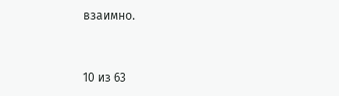взаимно.



10 из 63